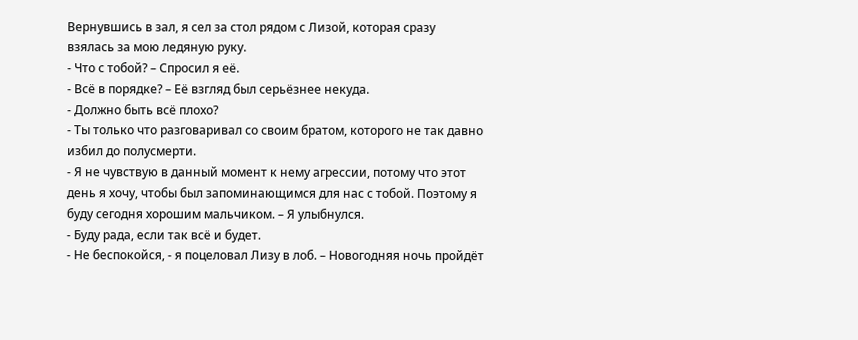Вернувшись в зал, я сел за стол рядом с Лизой, которая сразу взялась за мою ледяную руку.
- Что с тобой? – Спросил я её.
- Всё в порядке? – Её взгляд был серьёзнее некуда.
- Должно быть всё плохо?
- Ты только что разговаривал со своим братом, которого не так давно избил до полусмерти.
- Я не чувствую в данный момент к нему агрессии, потому что этот день я хочу, чтобы был запоминающимся для нас с тобой. Поэтому я буду сегодня хорошим мальчиком. – Я улыбнулся.
- Буду рада, если так всё и будет.
- Не беспокойся, - я поцеловал Лизу в лоб. – Новогодняя ночь пройдёт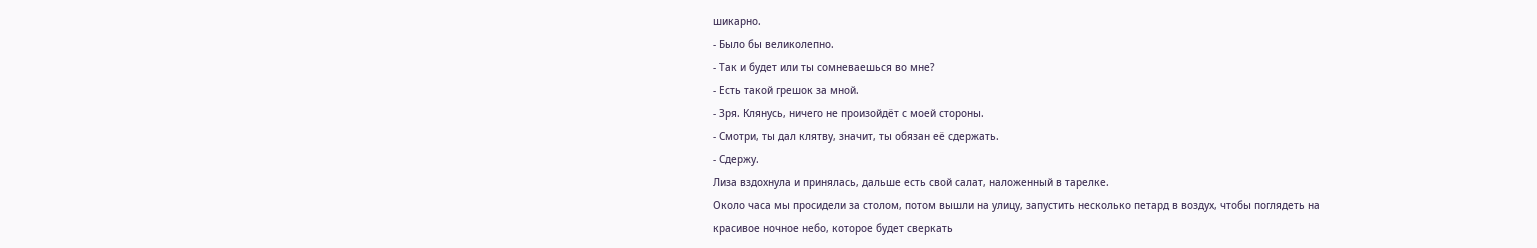шикарно.
- Было бы великолепно.
- Так и будет или ты сомневаешься во мне?
- Есть такой грешок за мной.
- Зря. Клянусь, ничего не произойдёт с моей стороны.
- Смотри, ты дал клятву, значит, ты обязан её сдержать.
- Сдержу.
Лиза вздохнула и принялась, дальше есть свой салат, наложенный в тарелке.
Около часа мы просидели за столом, потом вышли на улицу, запустить несколько петард в воздух, чтобы поглядеть на красивое ночное небо, которое будет сверкать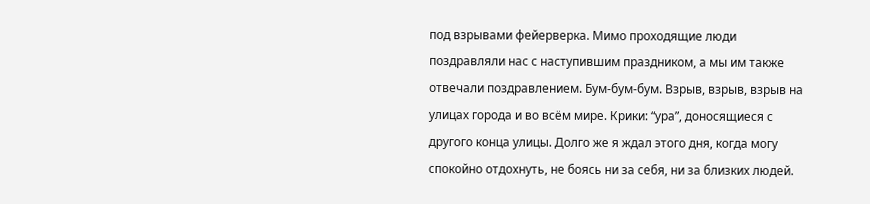под взрывами фейерверка. Мимо проходящие люди поздравляли нас с наступившим праздником, а мы им также отвечали поздравлением. Бум-бум-бум. Взрыв, взрыв, взрыв на улицах города и во всём мире. Крики: “ура”, доносящиеся с другого конца улицы. Долго же я ждал этого дня, когда могу спокойно отдохнуть, не боясь ни за себя, ни за близких людей.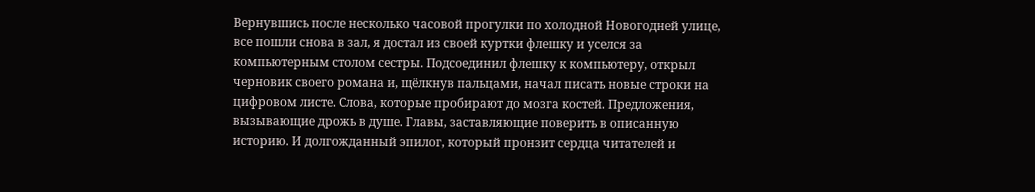Вернувшись после несколько часовой прогулки по холодной Новогодней улице, все пошли снова в зал, я достал из своей куртки флешку и уселся за компьютерным столом сестры. Подсоединил флешку к компьютеру, открыл черновик своего романа и, щёлкнув пальцами, начал писать новые строки на цифровом листе. Слова, которые пробирают до мозга костей. Предложения, вызывающие дрожь в душе. Главы, заставляющие поверить в описанную историю. И долгожданный эпилог, который пронзит сердца читателей и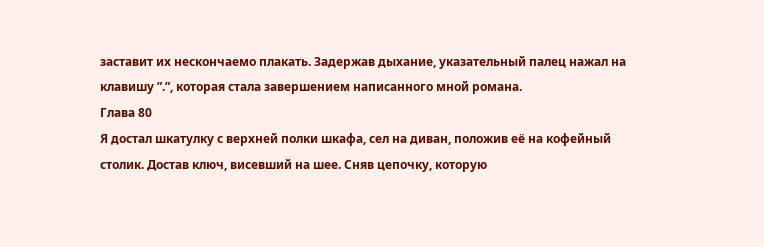заставит их нескончаемо плакать. Задержав дыхание, указательный палец нажал на клавишу ”.”, которая стала завершением написанного мной романа.
Глава 80
Я достал шкатулку с верхней полки шкафа, сел на диван, положив её на кофейный столик. Достав ключ, висевший на шее. Сняв цепочку, которую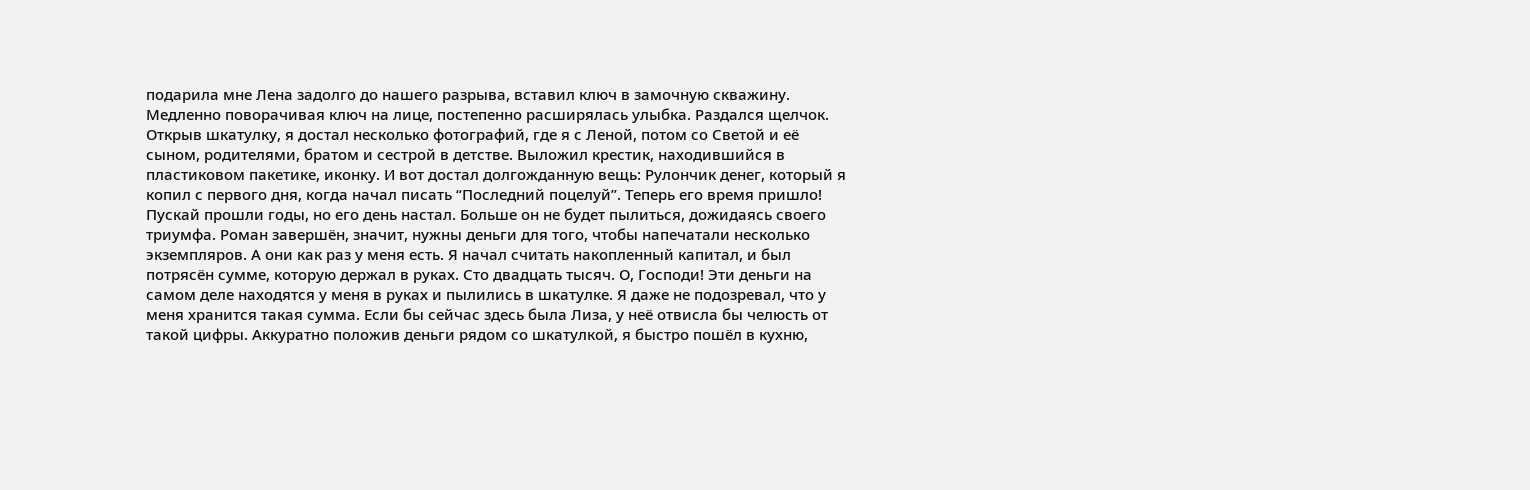подарила мне Лена задолго до нашего разрыва, вставил ключ в замочную скважину. Медленно поворачивая ключ на лице, постепенно расширялась улыбка. Раздался щелчок. Открыв шкатулку, я достал несколько фотографий, где я с Леной, потом со Светой и её сыном, родителями, братом и сестрой в детстве. Выложил крестик, находившийся в пластиковом пакетике, иконку. И вот достал долгожданную вещь: Рулончик денег, который я копил с первого дня, когда начал писать “Последний поцелуй”. Теперь его время пришло! Пускай прошли годы, но его день настал. Больше он не будет пылиться, дожидаясь своего триумфа. Роман завершён, значит, нужны деньги для того, чтобы напечатали несколько экземпляров. А они как раз у меня есть. Я начал считать накопленный капитал, и был потрясён сумме, которую держал в руках. Сто двадцать тысяч. О, Господи! Эти деньги на самом деле находятся у меня в руках и пылились в шкатулке. Я даже не подозревал, что у меня хранится такая сумма. Если бы сейчас здесь была Лиза, у неё отвисла бы челюсть от такой цифры. Аккуратно положив деньги рядом со шкатулкой, я быстро пошёл в кухню,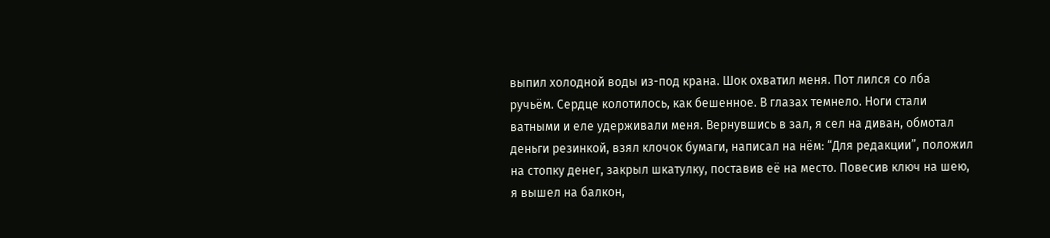выпил холодной воды из-под крана. Шок охватил меня. Пот лился со лба ручьём. Сердце колотилось, как бешенное. В глазах темнело. Ноги стали ватными и еле удерживали меня. Вернувшись в зал, я сел на диван, обмотал деньги резинкой, взял клочок бумаги, написал на нём: “Для редакции”, положил на стопку денег, закрыл шкатулку, поставив её на место. Повесив ключ на шею, я вышел на балкон,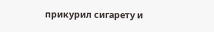прикурил сигарету и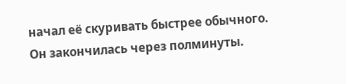начал её скуривать быстрее обычного. Он закончилась через полминуты.